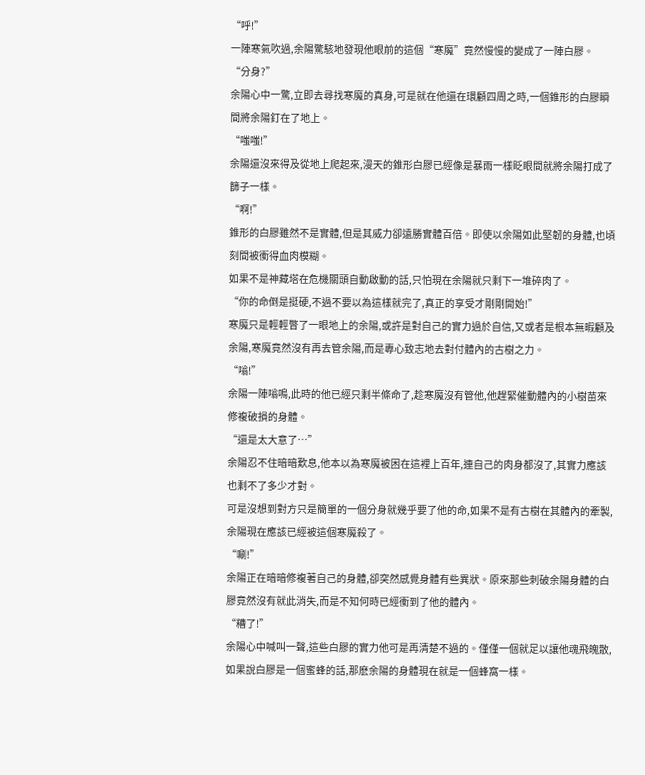“呼!”
一陣寒氣吹過,余陽驚駭地發現他眼前的這個“寒魔”竟然慢慢的變成了一陣白膠。
“分身?”
余陽心中一驚,立即去尋找寒魔的真身,可是就在他還在環顧四周之時,一個錐形的白膠瞬間將余陽釘在了地上。
“嗤嗤!”
余陽還沒來得及從地上爬起來,漫天的錐形白膠已經像是暴雨一樣眨眼間就將余陽打成了篩子一樣。
“啊!”
錐形的白膠雖然不是實體,但是其威力卻遠勝實體百倍。即使以余陽如此堅韌的身體,也頃刻間被衝得血肉模糊。
如果不是神藏塔在危機關頭自動啟動的話,只怕現在余陽就只剩下一堆碎肉了。
“你的命倒是挺硬,不過不要以為這樣就完了,真正的享受才剛剛開始!”
寒魔只是輕輕瞥了一眼地上的余陽,或許是對自己的實力過於自信,又或者是根本無暇顧及余陽,寒魔竟然沒有再去管余陽,而是專心致志地去對付體內的古樹之力。
“嗡!”
余陽一陣嗡鳴,此時的他已經只剩半條命了,趁寒魔沒有管他,他趕緊催動體內的小樹苗來修複破損的身體。
“還是太大意了…”
余陽忍不住暗暗歎息,他本以為寒魔被困在這裡上百年,連自己的肉身都沒了,其實力應該也剩不了多少才對。
可是沒想到對方只是簡單的一個分身就幾乎要了他的命,如果不是有古樹在其體內的牽製,余陽現在應該已經被這個寒魔殺了。
“唰!”
余陽正在暗暗修複著自己的身體,卻突然感覺身體有些異狀。原來那些刺破余陽身體的白膠竟然沒有就此消失,而是不知何時已經衝到了他的體內。
“糟了!”
余陽心中喊叫一聲,這些白膠的實力他可是再清楚不過的。僅僅一個就足以讓他魂飛魄散,如果說白膠是一個蜜蜂的話,那麽余陽的身體現在就是一個蜂窩一樣。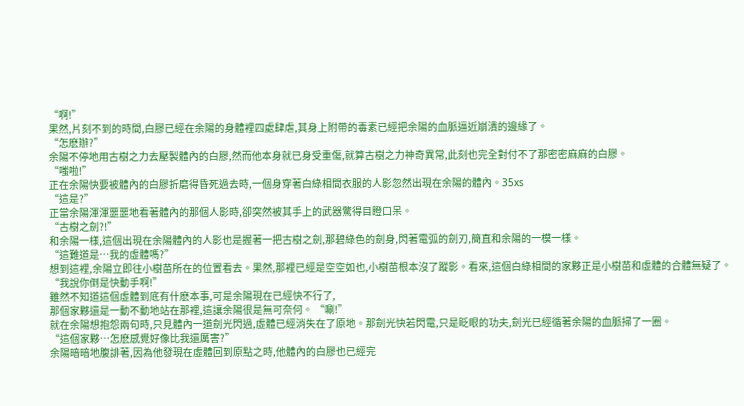“啊!”
果然,片刻不到的時間,白膠已經在余陽的身體裡四處肆虐,其身上附帶的毒素已經把余陽的血脈逼近崩潰的邊緣了。
“怎麽辦?”
余陽不停地用古樹之力去壓製體內的白膠,然而他本身就已身受重傷,就算古樹之力神奇異常,此刻也完全對付不了那密密麻麻的白膠。
“嗤啦!”
正在余陽快要被體內的白膠折磨得昏死過去時,一個身穿著白綠相間衣服的人影忽然出現在余陽的體內。35xs
“這是?”
正當余陽渾渾噩噩地看著體內的那個人影時,卻突然被其手上的武器驚得目瞪口呆。
“古樹之劍?!”
和余陽一樣,這個出現在余陽體內的人影也是握著一把古樹之劍,那碧綠色的劍身,閃著電弧的劍刃,簡直和余陽的一模一樣。
“這難道是…我的虛體嗎?”
想到這裡,余陽立即往小樹苗所在的位置看去。果然,那裡已經是空空如也,小樹苗根本沒了蹤影。看來,這個白綠相間的家夥正是小樹苗和虛體的合體無疑了。
“我說你倒是快動手啊!”
雖然不知道這個虛體到底有什麽本事,可是余陽現在已經快不行了,
那個家夥還是一動不動地站在那裡,這讓余陽很是無可奈何。 “唰!”
就在余陽想抱怨兩句時,只見體內一道劍光閃過,虛體已經消失在了原地。那劍光快若閃電,只是眨眼的功夫,劍光已經循著余陽的血脈掃了一圈。
“這個家夥…怎麽感覺好像比我還厲害?”
余陽暗暗地腹誹著,因為他發現在虛體回到原點之時,他體內的白膠也已經完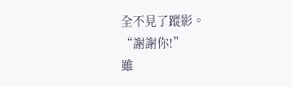全不見了蹤影。
“謝謝你!”
雖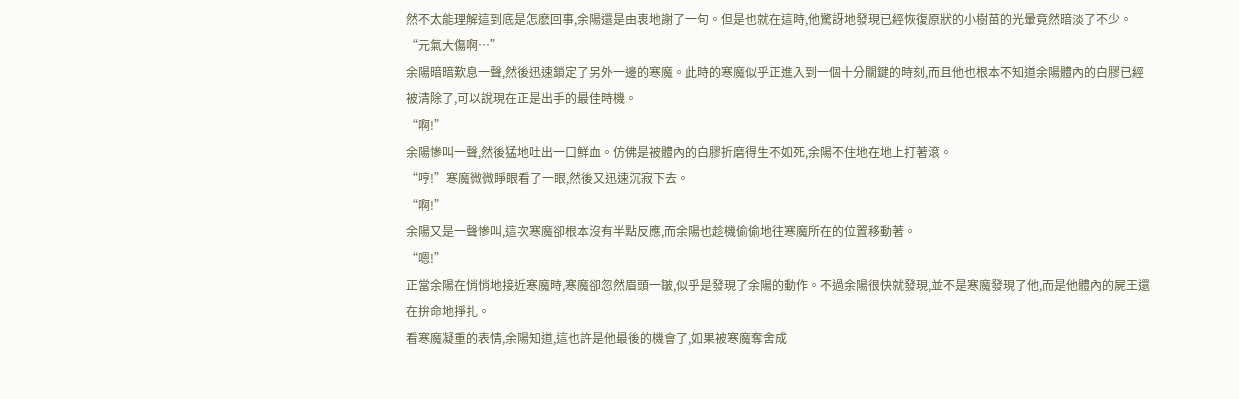然不太能理解這到底是怎麽回事,余陽還是由衷地謝了一句。但是也就在這時,他驚訝地發現已經恢復原狀的小樹苗的光暈竟然暗淡了不少。
“元氣大傷啊…”
余陽暗暗歎息一聲,然後迅速鎖定了另外一邊的寒魔。此時的寒魔似乎正進入到一個十分關鍵的時刻,而且他也根本不知道余陽體內的白膠已經被清除了,可以說現在正是出手的最佳時機。
“啊!”
余陽慘叫一聲,然後猛地吐出一口鮮血。仿佛是被體內的白膠折磨得生不如死,余陽不住地在地上打著滾。
“哼!”寒魔微微睜眼看了一眼,然後又迅速沉寂下去。
“啊!”
余陽又是一聲慘叫,這次寒魔卻根本沒有半點反應,而余陽也趁機偷偷地往寒魔所在的位置移動著。
“嗯!”
正當余陽在悄悄地接近寒魔時,寒魔卻忽然眉頭一皺,似乎是發現了余陽的動作。不過余陽很快就發現,並不是寒魔發現了他,而是他體內的屍王還在拚命地掙扎。
看寒魔凝重的表情,余陽知道,這也許是他最後的機會了,如果被寒魔奪舍成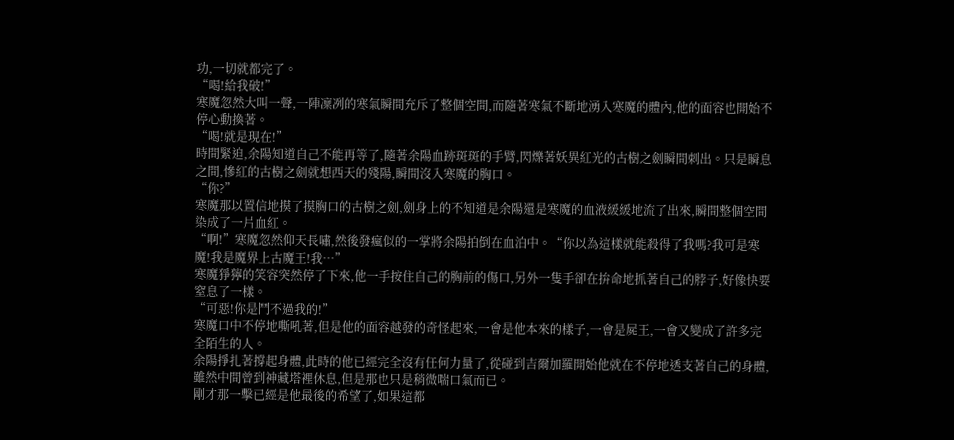功,一切就都完了。
“喝!給我破!”
寒魔忽然大叫一聲,一陣凜冽的寒氣瞬間充斥了整個空間,而隨著寒氣不斷地湧入寒魔的體內,他的面容也開始不停心動換著。
“喝!就是現在!”
時間緊迫,余陽知道自己不能再等了,隨著余陽血跡斑斑的手臂,閃爍著妖異紅光的古樹之劍瞬間刺出。只是瞬息之間,慘紅的古樹之劍就想西天的殘陽,瞬間沒入寒魔的胸口。
“你?”
寒魔那以置信地摸了摸胸口的古樹之劍,劍身上的不知道是余陽還是寒魔的血液緩緩地流了出來,瞬間整個空間染成了一片血紅。
“啊!”寒魔忽然仰天長嘯,然後發瘋似的一掌將余陽拍倒在血泊中。“你以為這樣就能殺得了我嗎?我可是寒魔!我是魔界上古魔王!我…”
寒魔猙獰的笑容突然停了下來,他一手按住自己的胸前的傷口,另外一隻手卻在拚命地抓著自己的脖子,好像快要窒息了一樣。
“可惡!你是鬥不過我的!”
寒魔口中不停地嘶吼著,但是他的面容越發的奇怪起來,一會是他本來的樣子,一會是屍王,一會又變成了許多完全陌生的人。
余陽掙扎著撐起身體,此時的他已經完全沒有任何力量了,從碰到吉爾加羅開始他就在不停地透支著自己的身體,雖然中間曾到神藏塔裡休息,但是那也只是稍微喘口氣而已。
剛才那一擊已經是他最後的希望了,如果這都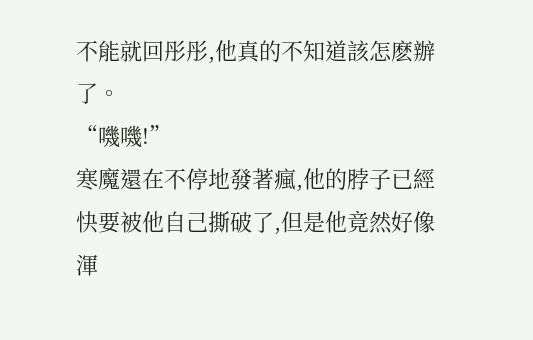不能就回彤彤,他真的不知道該怎麽辦了。
“嘰嘰!”
寒魔還在不停地發著瘋,他的脖子已經快要被他自己撕破了,但是他竟然好像渾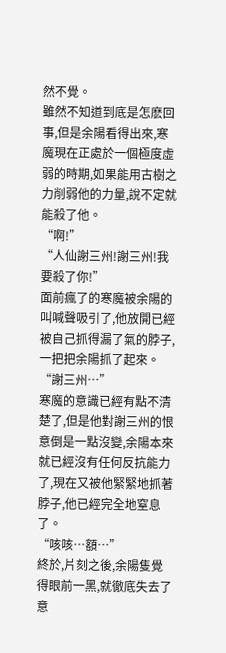然不覺。
雖然不知道到底是怎麽回事,但是余陽看得出來,寒魔現在正處於一個極度虛弱的時期,如果能用古樹之力削弱他的力量,說不定就能殺了他。
“啊!”
“人仙謝三州!謝三州!我要殺了你!”
面前瘋了的寒魔被余陽的叫喊聲吸引了,他放開已經被自己抓得漏了氣的脖子,一把把余陽抓了起來。
“謝三州…”
寒魔的意識已經有點不清楚了,但是他對謝三州的恨意倒是一點沒變,余陽本來就已經沒有任何反抗能力了,現在又被他緊緊地抓著脖子,他已經完全地窒息了。
“咳咳…額…”
終於,片刻之後,余陽隻覺得眼前一黑,就徹底失去了意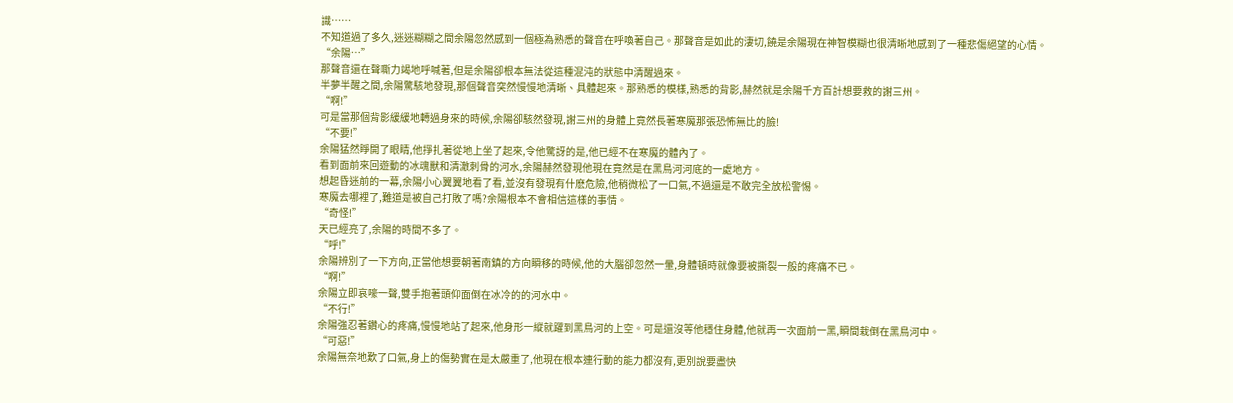識……
不知道過了多久,迷迷糊糊之間余陽忽然感到一個極為熟悉的聲音在呼喚著自己。那聲音是如此的淒切,饒是余陽現在神智模糊也很清晰地感到了一種悲傷絕望的心情。
“余陽…”
那聲音還在聲嘶力竭地呼喊著,但是余陽卻根本無法從這種混沌的狀態中清醒過來。
半夢半醒之間,余陽驚駭地發現,那個聲音突然慢慢地清晰、具體起來。那熟悉的模樣,熟悉的背影,赫然就是余陽千方百計想要救的謝三州。
“啊!”
可是當那個背影緩緩地轉過身來的時候,余陽卻駭然發現,謝三州的身體上竟然長著寒魔那張恐怖無比的臉!
“不要!”
余陽猛然睜開了眼睛,他掙扎著從地上坐了起來,令他驚訝的是,他已經不在寒魔的體內了。
看到面前來回遊動的冰魂獸和清澈刺骨的河水,余陽赫然發現他現在竟然是在黑鳥河河底的一處地方。
想起昏迷前的一幕,余陽小心翼翼地看了看,並沒有發現有什麽危險,他稍微松了一口氣,不過還是不敢完全放松警惕。
寒魔去哪裡了,難道是被自己打敗了嗎?余陽根本不會相信這樣的事情。
“奇怪!”
天已經亮了,余陽的時間不多了。
“呼!”
余陽辨別了一下方向,正當他想要朝著南鎮的方向瞬移的時候,他的大腦卻忽然一暈,身體頓時就像要被撕裂一般的疼痛不已。
“啊!”
余陽立即哀嚎一聲,雙手抱著頭仰面倒在冰冷的的河水中。
“不行!”
余陽強忍著鑽心的疼痛,慢慢地站了起來,他身形一縱就躍到黑鳥河的上空。可是還沒等他穩住身體,他就再一次面前一黑,瞬間栽倒在黑鳥河中。
“可惡!”
余陽無奈地歎了口氣,身上的傷勢實在是太嚴重了,他現在根本連行動的能力都沒有,更別說要盡快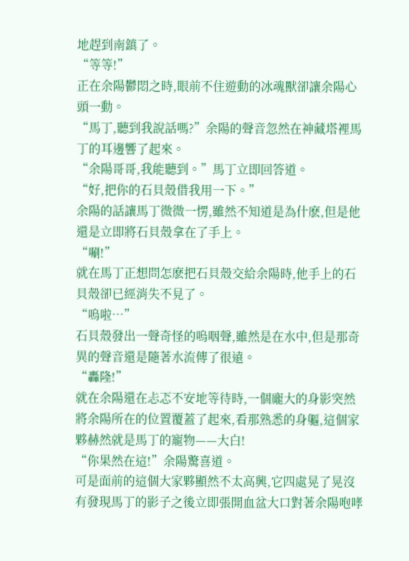地趕到南鎮了。
“等等!”
正在余陽鬱悶之時,眼前不住遊動的冰魂獸卻讓余陽心頭一動。
“馬丁,聽到我說話嗎?”余陽的聲音忽然在神藏塔裡馬丁的耳邊響了起來。
“余陽哥哥,我能聽到。”馬丁立即回答道。
“好,把你的石貝殼借我用一下。”
余陽的話讓馬丁微微一愣,雖然不知道是為什麽,但是他還是立即將石貝殼拿在了手上。
“唰!”
就在馬丁正想問怎麽把石貝殼交給余陽時,他手上的石貝殼卻已經消失不見了。
“嗚啦…”
石貝殼發出一聲奇怪的嗚咽聲,雖然是在水中,但是那奇異的聲音還是隨著水流傳了很遠。
“轟隆!”
就在余陽還在忐忑不安地等待時,一個龐大的身影突然將余陽所在的位置覆蓋了起來,看那熟悉的身軀,這個家夥赫然就是馬丁的寵物——大白!
“你果然在這!”余陽驚喜道。
可是面前的這個大家夥顯然不太高興,它四處晃了晃沒有發現馬丁的影子之後立即張開血盆大口對著余陽咆哮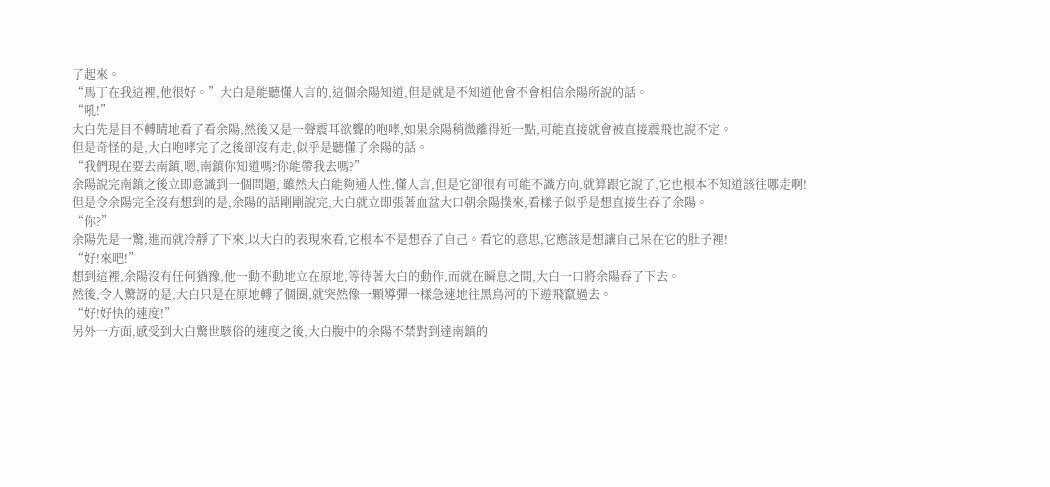了起來。
“馬丁在我這裡,他很好。”大白是能聽懂人言的,這個余陽知道,但是就是不知道他會不會相信余陽所說的話。
“吼!”
大白先是目不轉睛地看了看余陽,然後又是一聲震耳欲聾的咆哮,如果余陽稍微離得近一點,可能直接就會被直接震飛也說不定。
但是奇怪的是,大白咆哮完了之後卻沒有走,似乎是聽懂了余陽的話。
“我們現在要去南鎮,嗯,南鎮你知道嗎?你能帶我去嗎?”
余陽說完南鎮之後立即意識到一個問題, 雖然大白能夠通人性,懂人言,但是它卻很有可能不識方向,就算跟它說了,它也根本不知道該往哪走啊!
但是令余陽完全沒有想到的是,余陽的話剛剛說完,大白就立即張著血盆大口朝余陽撲來,看樣子似乎是想直接生吞了余陽。
“你?”
余陽先是一驚,進而就冷靜了下來,以大白的表現來看,它根本不是想吞了自己。看它的意思,它應該是想讓自己呆在它的肚子裡!
“好!來吧!”
想到這裡,余陽沒有任何猶豫,他一動不動地立在原地,等待著大白的動作,而就在瞬息之間,大白一口將余陽吞了下去。
然後,令人驚訝的是,大白只是在原地轉了個圈,就突然像一顆導彈一樣急速地往黑鳥河的下遊飛竄過去。
“好!好快的速度!”
另外一方面,感受到大白驚世駭俗的速度之後,大白腹中的余陽不禁對到達南鎮的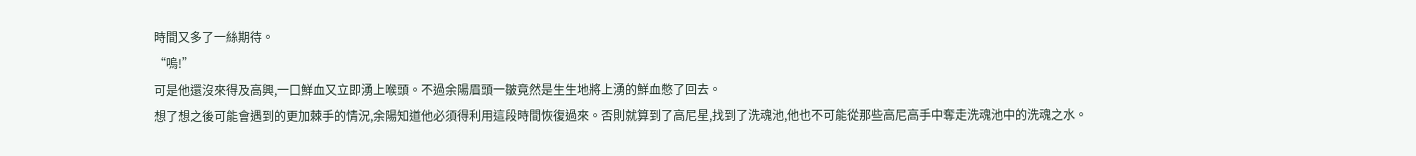時間又多了一絲期待。
“嗚!”
可是他還沒來得及高興,一口鮮血又立即湧上喉頭。不過余陽眉頭一皺竟然是生生地將上湧的鮮血憋了回去。
想了想之後可能會遇到的更加棘手的情況,余陽知道他必須得利用這段時間恢復過來。否則就算到了高尼星,找到了洗魂池,他也不可能從那些高尼高手中奪走洗魂池中的洗魂之水。